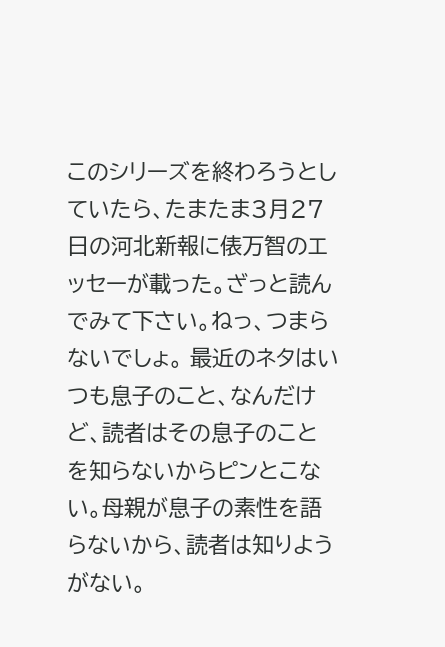このシリーズを終わろうとしていたら、たまたま3月27日の河北新報に俵万智のエッセーが載った。ざっと読んでみて下さい。ねっ、つまらないでしょ。 最近のネタはいつも息子のこと、なんだけど、読者はその息子のことを知らないからピンとこない。母親が息子の素性を語らないから、読者は知りようがない。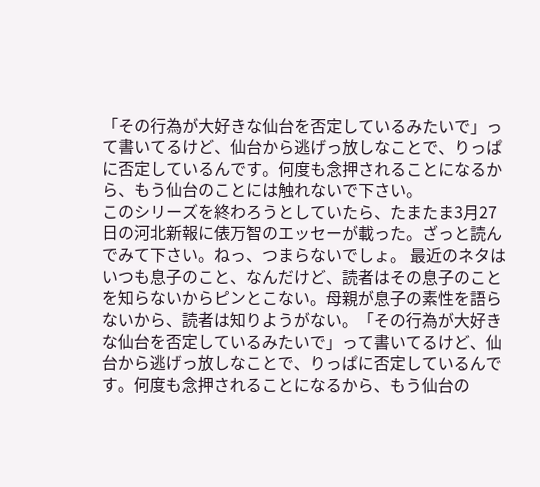「その行為が大好きな仙台を否定しているみたいで」って書いてるけど、仙台から逃げっ放しなことで、りっぱに否定しているんです。何度も念押されることになるから、もう仙台のことには触れないで下さい。
このシリーズを終わろうとしていたら、たまたま3月27日の河北新報に俵万智のエッセーが載った。ざっと読んでみて下さい。ねっ、つまらないでしょ。 最近のネタはいつも息子のこと、なんだけど、読者はその息子のことを知らないからピンとこない。母親が息子の素性を語らないから、読者は知りようがない。「その行為が大好きな仙台を否定しているみたいで」って書いてるけど、仙台から逃げっ放しなことで、りっぱに否定しているんです。何度も念押されることになるから、もう仙台の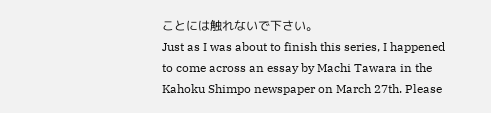ことには触れないで下さい。
Just as I was about to finish this series, I happened to come across an essay by Machi Tawara in the Kahoku Shimpo newspaper on March 27th. Please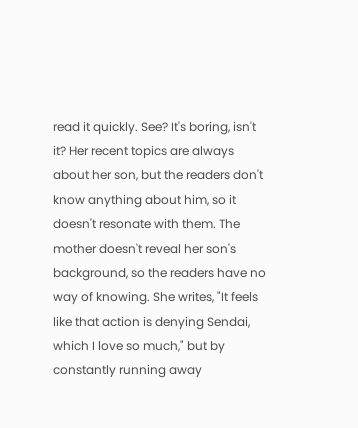read it quickly. See? It's boring, isn't it? Her recent topics are always about her son, but the readers don't know anything about him, so it doesn't resonate with them. The mother doesn't reveal her son's background, so the readers have no way of knowing. She writes, "It feels like that action is denying Sendai, which I love so much," but by constantly running away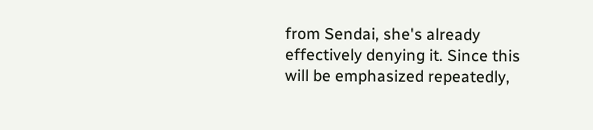from Sendai, she's already effectively denying it. Since this will be emphasized repeatedly,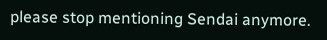please stop mentioning Sendai anymore.